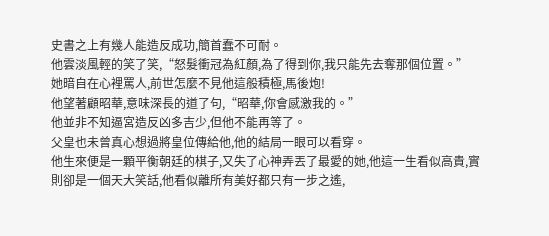史書之上有幾人能造反成功,簡首蠢不可耐。
他雲淡風輕的笑了笑,“怒髮衝冠為紅顏,為了得到你,我只能先去奪那個位置。”
她暗自在心裡罵人,前世怎麼不見他這般積極,馬後炮!
他望著顧昭華,意味深長的道了句,“昭華,你會感激我的。”
他並非不知逼宮造反凶多吉少,但他不能再等了。
父皇也未曾真心想過將皇位傳給他,他的結局一眼可以看穿。
他生來便是一顆平衡朝廷的棋子,又失了心神弄丟了最愛的她,他這一生看似高貴,實則卻是一個天大笑話,他看似離所有美好都只有一步之遙,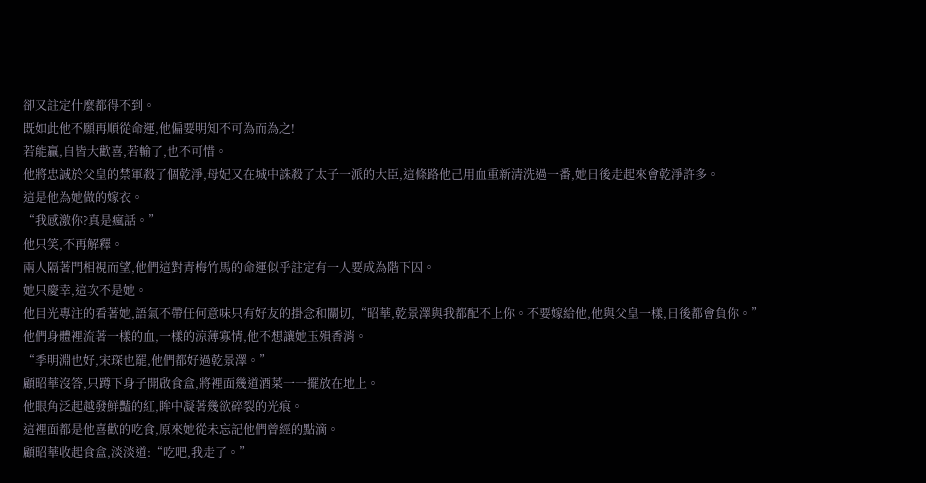卻又註定什麼都得不到。
既如此他不願再順從命運,他偏要明知不可為而為之!
若能贏,自皆大歡喜,若輸了,也不可惜。
他將忠誠於父皇的禁軍殺了個乾淨,母妃又在城中誅殺了太子一派的大臣,這條路他己用血重新清洗過一番,她日後走起來會乾淨許多。
這是他為她做的嫁衣。
“我感激你?真是瘋話。”
他只笑,不再解釋。
兩人隔著門相視而望,他們這對青梅竹馬的命運似乎註定有一人要成為階下囚。
她只慶幸,這次不是她。
他目光專注的看著她,語氣不帶任何意味只有好友的掛念和關切,“昭華,乾景澤與我都配不上你。不要嫁給他,他與父皇一樣,日後都會負你。”
他們身體裡流著一樣的血,一樣的涼薄寡情,他不想讓她玉殞香消。
“季明淵也好,宋琛也罷,他們都好過乾景澤。”
顧昭華沒答,只蹲下身子開啟食盒,將裡面幾道酒菜一一擺放在地上。
他眼角泛起越發鮮豔的紅,眸中凝著幾欲碎裂的光痕。
這裡面都是他喜歡的吃食,原來她從未忘記他們曾經的點滴。
顧昭華收起食盒,淡淡道:“吃吧,我走了。”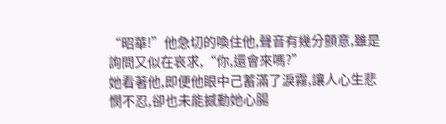“昭華!”他急切的喚住他,聲音有幾分顫意,雖是詢問又似在哀求,“你,還會來嗎?”
她看著他,即便他眼中己蓄滿了淚霧,讓人心生悲憫不忍,卻也未能撼動她心腸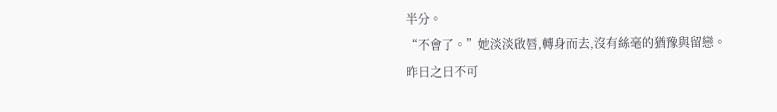半分。
“不會了。”她淡淡啟唇,轉身而去,沒有絲毫的猶豫與留戀。
昨日之日不可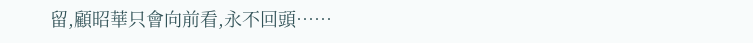留,顧昭華只會向前看,永不回頭……